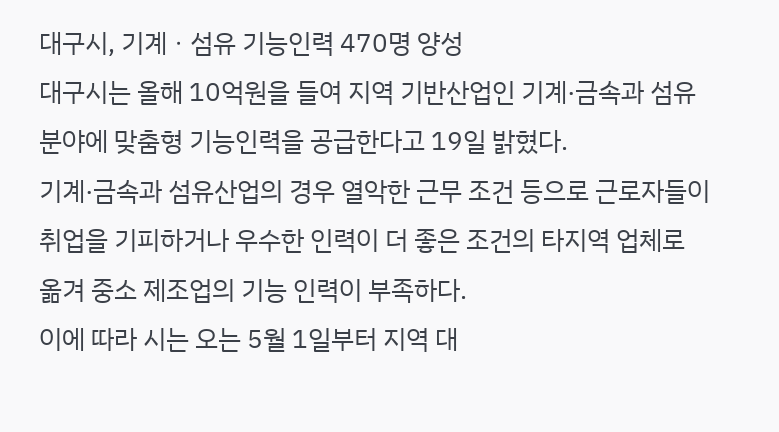대구시, 기계ㆍ섬유 기능인력 470명 양성
대구시는 올해 10억원을 들여 지역 기반산업인 기계·금속과 섬유 분야에 맞춤형 기능인력을 공급한다고 19일 밝혔다.
기계·금속과 섬유산업의 경우 열악한 근무 조건 등으로 근로자들이 취업을 기피하거나 우수한 인력이 더 좋은 조건의 타지역 업체로 옮겨 중소 제조업의 기능 인력이 부족하다.
이에 따라 시는 오는 5월 1일부터 지역 대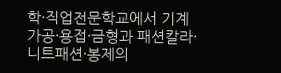학·직업전문학교에서 기계가공·용접·금형과 패션칼라·니트패션·봉제의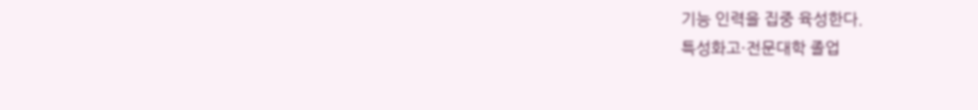기능 인력을 집중 육성한다.
특성화고·전문대학 졸업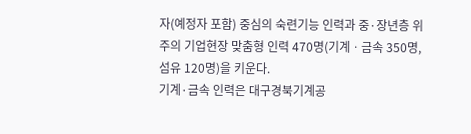자(예정자 포함) 중심의 숙련기능 인력과 중·장년층 위주의 기업현장 맞춤형 인력 470명(기계ㆍ금속 350명, 섬유 120명)을 키운다.
기계·금속 인력은 대구경북기계공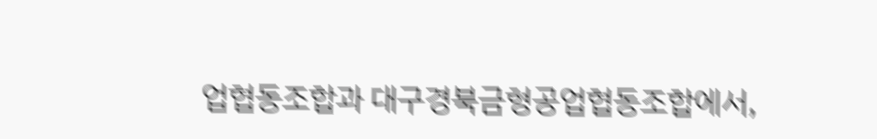업협동조합과 대구경북금형공업협동조합에서,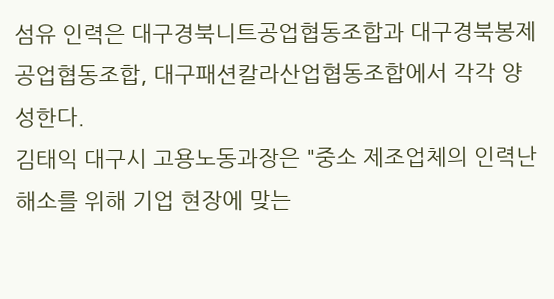섬유 인력은 대구경북니트공업협동조합과 대구경북봉제공업협동조합, 대구패션칼라산업협동조합에서 각각 양성한다.
김태익 대구시 고용노동과장은 "중소 제조업체의 인력난 해소를 위해 기업 현장에 맞는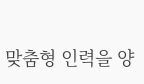맞춤형 인력을 양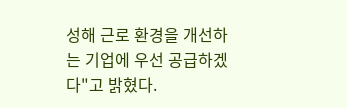성해 근로 환경을 개선하는 기업에 우선 공급하겠다"고 밝혔다.